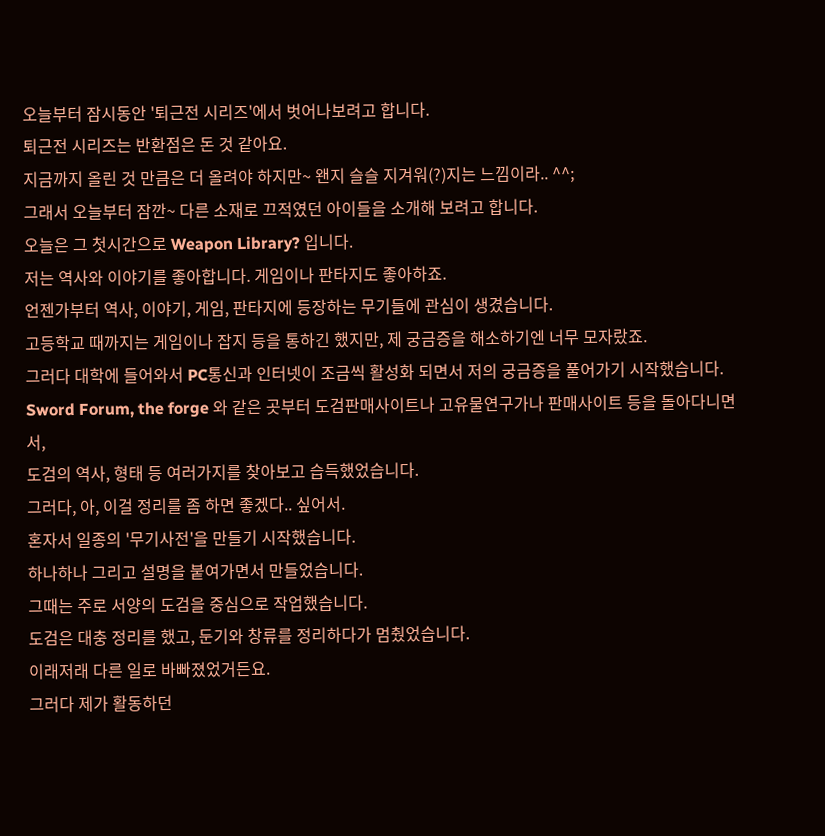오늘부터 잠시동안 '퇴근전 시리즈'에서 벗어나보려고 합니다.
퇴근전 시리즈는 반환점은 돈 것 같아요.
지금까지 올린 것 만큼은 더 올려야 하지만~ 왠지 슬슬 지겨워(?)지는 느낌이라.. ^^;
그래서 오늘부터 잠깐~ 다른 소재로 끄적였던 아이들을 소개해 보려고 합니다.
오늘은 그 첫시간으로 Weapon Library? 입니다.
저는 역사와 이야기를 좋아합니다. 게임이나 판타지도 좋아하죠.
언젠가부터 역사, 이야기, 게임, 판타지에 등장하는 무기들에 관심이 생겼습니다.
고등학교 때까지는 게임이나 잡지 등을 통하긴 했지만, 제 궁금증을 해소하기엔 너무 모자랐죠.
그러다 대학에 들어와서 PC통신과 인터넷이 조금씩 활성화 되면서 저의 궁금증을 풀어가기 시작했습니다.
Sword Forum, the forge 와 같은 곳부터 도검판매사이트나 고유물연구가나 판매사이트 등을 돌아다니면서,
도검의 역사, 형태 등 여러가지를 찾아보고 습득했었습니다.
그러다, 아, 이걸 정리를 좀 하면 좋겠다.. 싶어서.
혼자서 일종의 '무기사전'을 만들기 시작했습니다.
하나하나 그리고 설명을 붙여가면서 만들었습니다.
그때는 주로 서양의 도검을 중심으로 작업했습니다.
도검은 대충 정리를 했고, 둔기와 창류를 정리하다가 멈췄었습니다.
이래저래 다른 일로 바빠졌었거든요.
그러다 제가 활동하던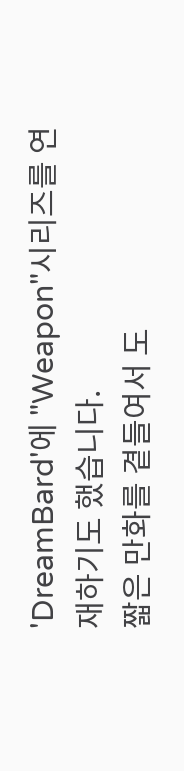'DreamBard'에 "Weapon"시리즈를 연재하기도 했습니다.
짧은 만화를 곁들여서 도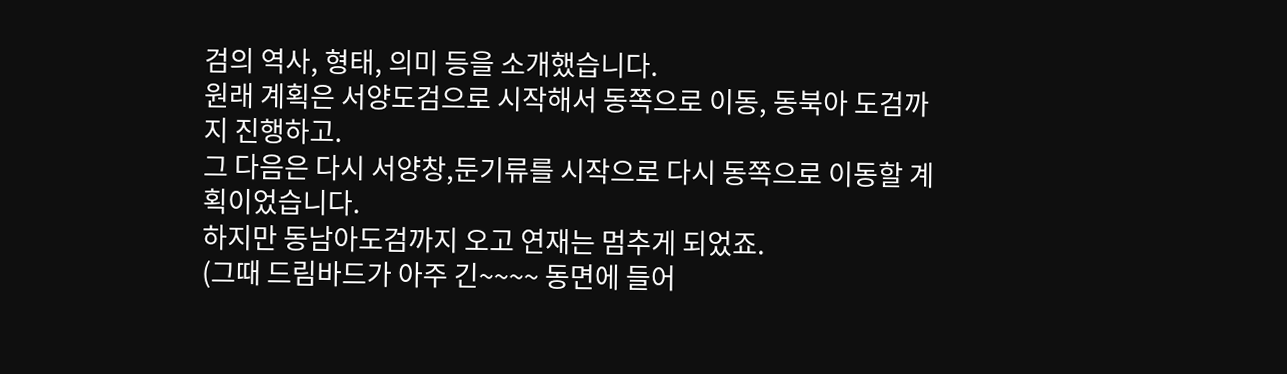검의 역사, 형태, 의미 등을 소개했습니다.
원래 계획은 서양도검으로 시작해서 동쪽으로 이동, 동북아 도검까지 진행하고.
그 다음은 다시 서양창,둔기류를 시작으로 다시 동쪽으로 이동할 계획이었습니다.
하지만 동남아도검까지 오고 연재는 멈추게 되었죠.
(그때 드림바드가 아주 긴~~~~ 동면에 들어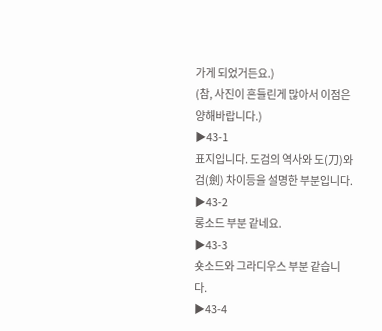가게 되었거든요.)
(참, 사진이 흔들린게 많아서 이점은 양해바랍니다.)
▶43-1
표지입니다. 도검의 역사와 도(刀)와 검(劍) 차이등을 설명한 부분입니다.
▶43-2
롱소드 부분 같네요.
▶43-3
숏소드와 그라디우스 부분 같습니다.
▶43-4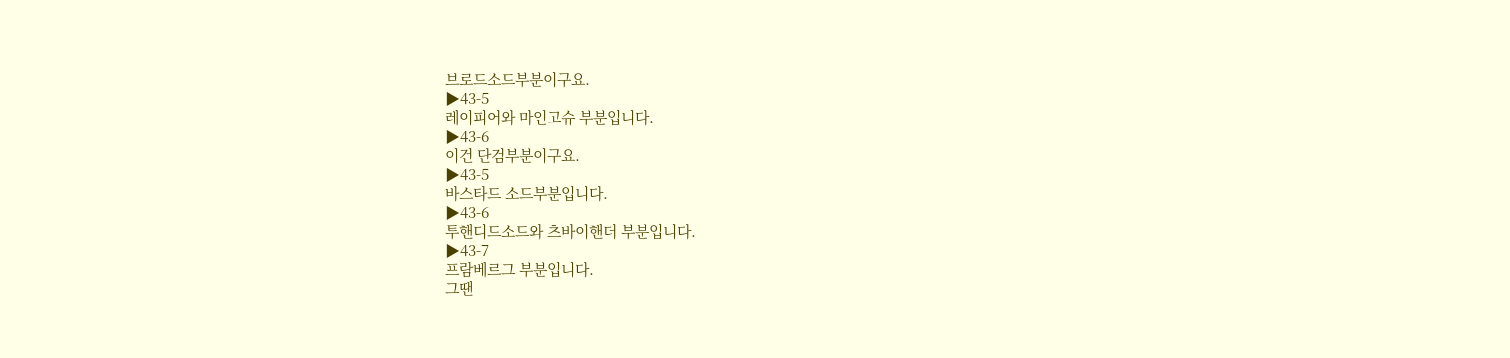브로드소드부분이구요.
▶43-5
레이피어와 마인고슈 부분입니다.
▶43-6
이건 단검부분이구요.
▶43-5
바스타드 소드부분입니다.
▶43-6
투핸디드소드와 츠바이핸더 부분입니다.
▶43-7
프람베르그 부분입니다.
그땐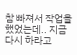참 빠져서 작업을 했었는데.. 지금 다시 하라고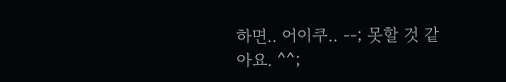하면.. 어이쿠.. --; 못할 것 같아요. ^^;